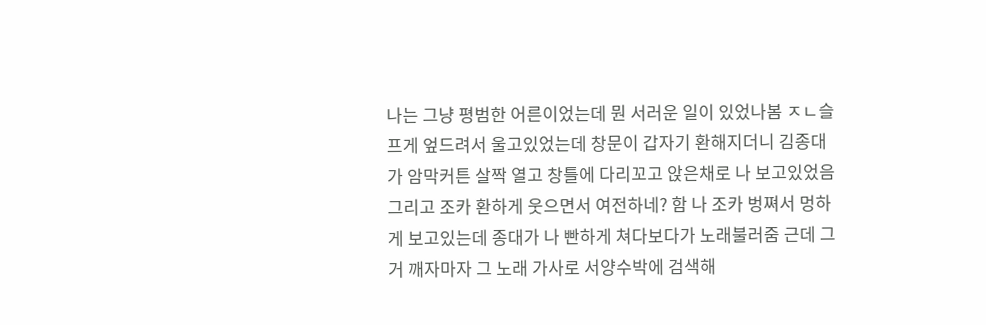나는 그냥 평범한 어른이었는데 뭔 서러운 일이 있었나봄 ㅈㄴ슬프게 엎드려서 울고있었는데 창문이 갑자기 환해지더니 김종대가 암막커튼 살짝 열고 창틀에 다리꼬고 앉은채로 나 보고있었음 그리고 조카 환하게 웃으면서 여전하네? 함 나 조카 벙쪄서 멍하게 보고있는데 종대가 나 빤하게 쳐다보다가 노래불러줌 근데 그거 깨자마자 그 노래 가사로 서양수박에 검색해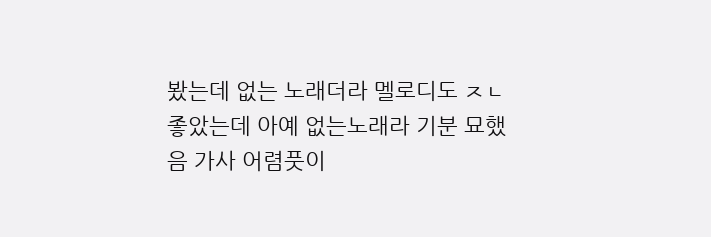봤는데 없는 노래더라 멜로디도 ㅈㄴ좋았는데 아예 없는노래라 기분 묘했음 가사 어렴풋이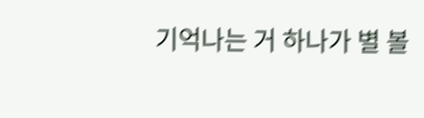기억나는 거 하나가 별 볼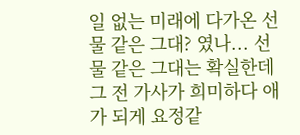일 없는 미래에 다가온 선물 같은 그대? 였나... 선물 같은 그대는 확실한데 그 전 가사가 희미하다 애가 되게 요정같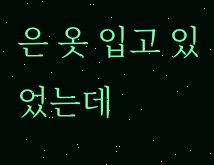은 옷 입고 있었는데